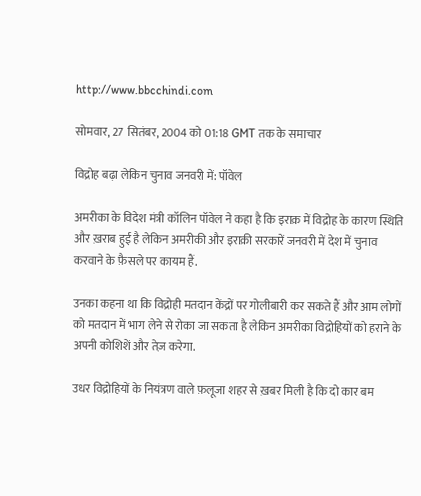http://www.bbcchindi.com

सोमवार, 27 सितंबर, 2004 को 01:18 GMT तक के समाचार

विद्रोह बढ़ा लेकिन चुनाव जनवरी में: पॉवेल

अमरीका के विदेश मंत्री कॉलिन पॉवेल ने कहा है कि इराक़ में विद्रोह के कारण स्थिति और ख़राब हुई है लेकिन अमरीकी और इराक़ी सरकारें जनवरी में देश में चुनाव करवाने के फ़ैसले पर कायम हैं.

उनका कहना था कि विद्रोही मतदान केंद्रों पर गोलीबारी कर सकते हैं और आम लोगों को मतदान में भाग लेने से रोका जा सकता है लेकिन अमरीका विद्रोहियों को हराने के अपनी कोशिशें और तेज़ करेगा.

उधर विद्रोहियों के नियंत्रण वाले फ़लूजा शहर से ख़बर मिली है कि दो कार बम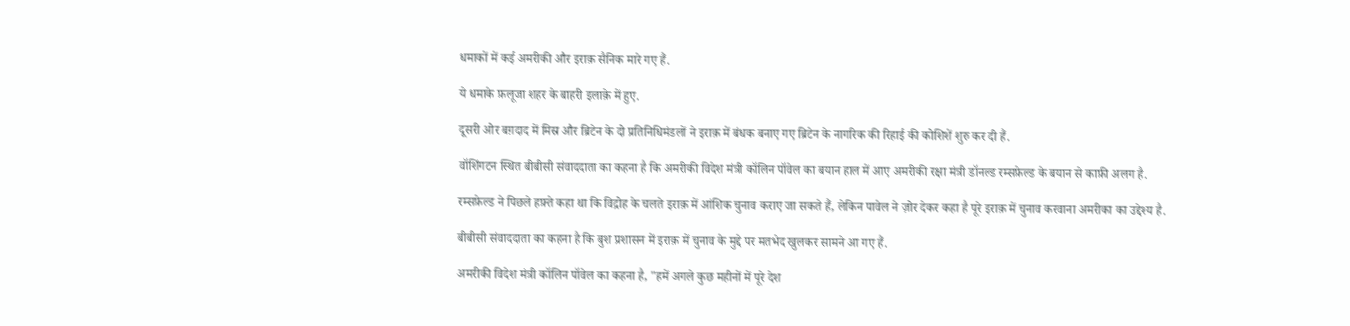धमाकों में कई अमरीकी और इराक़ सैनिक मारे गए हैं.

ये धमाके फ़लूजा शहर के बाहरी इलाक़े में हुए.

दूसरी ओर बग़दाद में मिस्र और ब्रिटेन के दो प्रतिनिधिमंडलों ने इराक़ में बंधक बनाए गए ब्रिटेन के नागरिक की रिहाई की कोशिशें शुरु कर दी हैं.

वॉशिंगटन स्थित बीबीसी संवाददाता का कहना है कि अमरीकी विदेश मंत्री कॉलिन पॉवेल का बयान हाल में आए अमरीकी रक्षा मंत्री डॉनल्ड रम्सफ़ेल्ड के बयान से काफ़ी अलग है.

रम्सफ़ेल्ड ने पिछले हफ़्ते कहा था कि विद्रोह के चलते इराक़ में आंशिक चुनाव कराए जा सकते हैं, लेकिन पावेल ने ज़ोर देकर कहा है पूरे इराक़ में चुनाव करवाना अमरीका का उद्देश्य है.

बीबीसी संवाददाता का कहना है कि बुश प्रशासन में इराक़ में चुनाव के मुद्दे पर मतभेद खुलकर सामने आ गए हैं.

अमरीकी विदेश मंत्री कॉलिन पॉवेल का कहना है, "हमें अगले कुछ महीनों में पूरे देश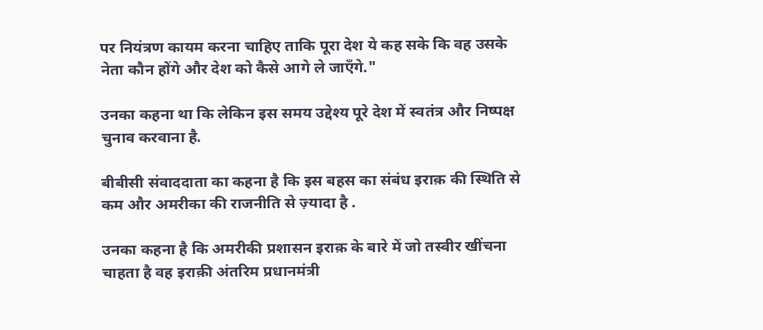पर नियंत्रण कायम करना चाहिए ताकि पूरा देश ये कह सके कि वह उसके नेता कौन होंगे और देश को कैसे आगे ले जाएँगे."

उनका कहना था कि लेकिन इस समय उद्देश्य पूरे देश में स्वतंत्र और निष्पक्ष चुनाव करवाना है.

बीबीसी संवाददाता का कहना है कि इस बहस का संबंध इराक़ की स्थिति से कम और अमरीका की राजनीति से ज़्यादा है .

उनका कहना है कि अमरीकी प्रशासन इराक़ के बारे में जो तस्वीर खींचना चाहता है वह इराक़ी अंतरिम प्रधानमंत्री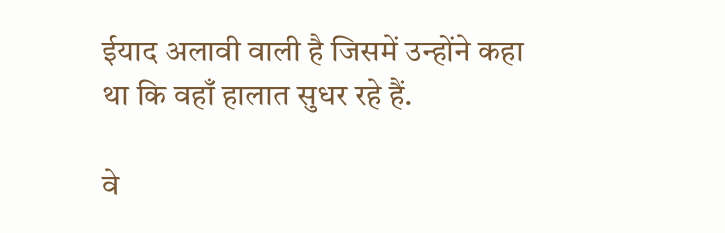ईयाद अलावी वाली है जिसमें उन्होंने कहा था कि वहाँ हालात सुधर रहे हैं.

वे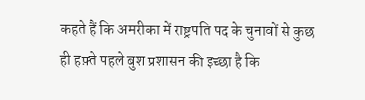कहते हैं कि अमरीका में राष्ट्रपति पद के चुनावों से कुछ ही हफ़्ते पहले बुश प्रशासन की इच्छा है कि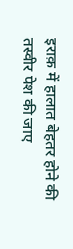इराक़ में हालात बेहतर होने की तस्वीर पेश की जाए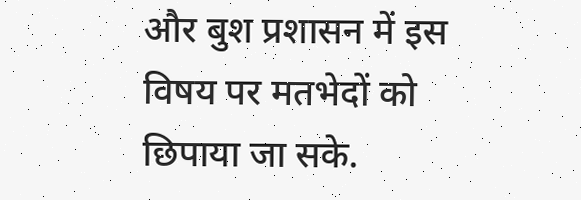और बुश प्रशासन में इस विषय पर मतभेदों को छिपाया जा सके.